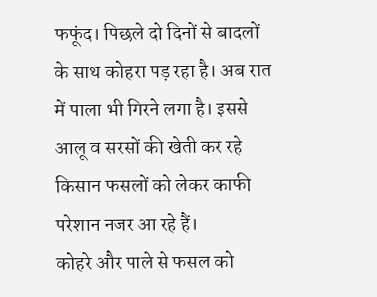फफूंद। पिछले दो दिनों से बादलों के साथ कोहरा पड़ रहा है। अब रात में पाला भी गिरने लगा है। इससे आलू व सरसों की खेती कर रहे किसान फसलों को लेकर काफी परेशान नजर आ रहे हैं।
कोहरे और पाले से फसल को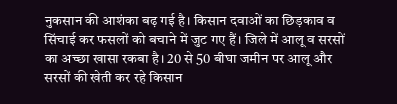नुकसान की आशंका बढ़ गई है। किसान दवाओं का छिड़काव व सिंचाई कर फसलों को बचाने में जुट गए हैं। जिले में आलू व सरसों का अच्छा खासा रकबा है। 20 से 50 बीघा जमीन पर आलू और सरसों की खेती कर रहे किसान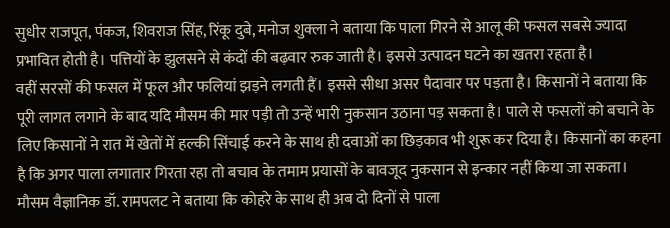सुधीर राजपूत, पंकज, शिवराज सिंह, रिंकू दुबे, मनोज शुक्ला ने बताया कि पाला गिरने से आलू की फसल सबसे ज्यादा प्रभावित होती है। पत्तियों के झुलसने से कंदों की बढ़वार रुक जाती है। इससे उत्पादन घटने का खतरा रहता है।
वहीं सरसों की फसल में फूल और फलियां झड़ने लगती हैं। इससे सीधा असर पैदावार पर पड़ता है। किसानों ने बताया कि पूरी लागत लगाने के बाद यदि मौसम की मार पड़ी तो उन्हें भारी नुकसान उठाना पड़ सकता है। पाले से फसलों को बचाने के लिए किसानों ने रात में खेतों में हल्की सिंचाई करने के साथ ही दवाओं का छिड़काव भी शुरू कर दिया है। किसानों का कहना है कि अगर पाला लगातार गिरता रहा तो बचाव के तमाम प्रयासों के बावजूद नुकसान से इन्कार नहीं किया जा सकता।
मौसम वैज्ञानिक डॉ. रामपलट ने बताया कि कोहरे के साथ ही अब दो दिनों से पाला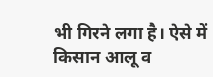भी गिरने लगा है। ऐसे में किसान आलू व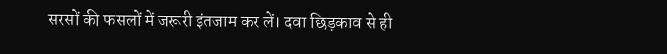सरसों की फसलों में जरूरी इंतजाम कर लें। दवा छिड़काव से ही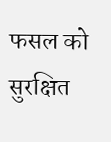फसल को सुरक्षित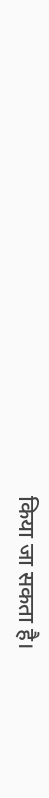किया जा सकता है।